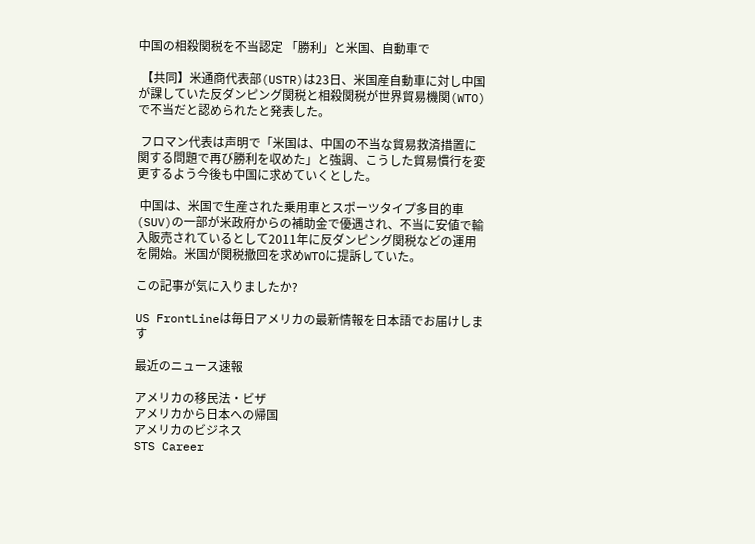中国の相殺関税を不当認定 「勝利」と米国、自動車で

 【共同】米通商代表部(USTR)は23日、米国産自動車に対し中国が課していた反ダンピング関税と相殺関税が世界貿易機関(WTO)で不当だと認められたと発表した。

 フロマン代表は声明で「米国は、中国の不当な貿易救済措置に関する問題で再び勝利を収めた」と強調、こうした貿易慣行を変更するよう今後も中国に求めていくとした。

 中国は、米国で生産された乗用車とスポーツタイプ多目的車(SUV)の一部が米政府からの補助金で優遇され、不当に安値で輸入販売されているとして2011年に反ダンピング関税などの運用を開始。米国が関税撤回を求めWTOに提訴していた。

この記事が気に入りましたか?

US FrontLineは毎日アメリカの最新情報を日本語でお届けします

最近のニュース速報

アメリカの移民法・ビザ
アメリカから日本への帰国
アメリカのビジネス
STS Career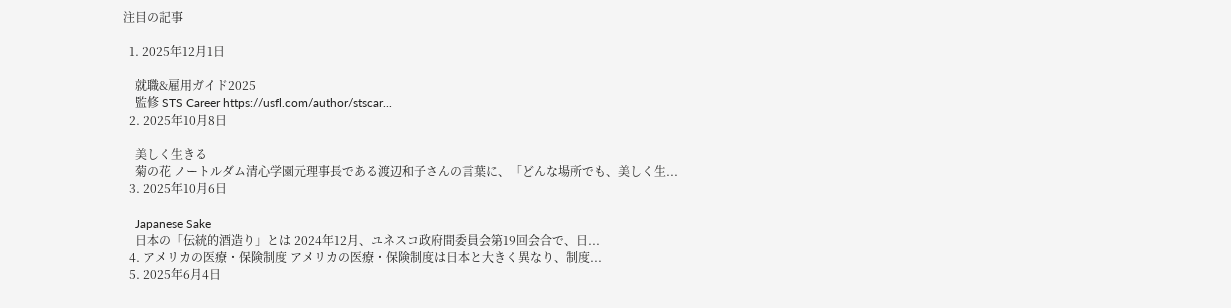注目の記事

  1. 2025年12月1日

    就職&雇用ガイド2025
    監修 STS Career https://usfl.com/author/stscar...
  2. 2025年10月8日

    美しく生きる
    菊の花 ノートルダム清心学園元理事長である渡辺和子さんの言葉に、「どんな場所でも、美しく生...
  3. 2025年10月6日

    Japanese Sake
    日本の「伝統的酒造り」とは 2024年12月、ユネスコ政府間委員会第19回会合で、日...
  4. アメリカの医療・保険制度 アメリカの医療・保険制度は日本と大きく異なり、制度...
  5. 2025年6月4日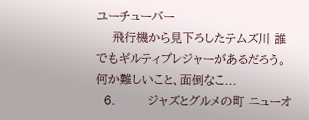ユーチューバー
    飛行機から見下ろしたテムズ川 誰でもギルティプレジャーがあるだろう。何か難しいこと、面倒なこ...
  6.        ジャズとグルメの町 ニューオ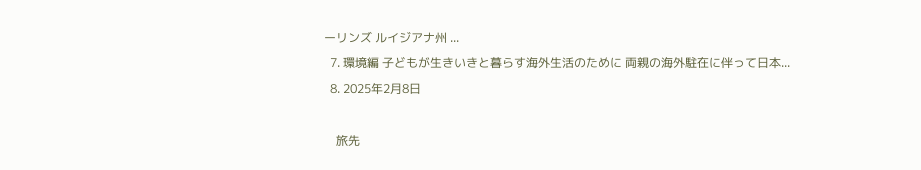ーリンズ ルイジアナ州 ...
  7. 環境編 子どもが生きいきと暮らす海外生活のために 両親の海外駐在に伴って日本...
  8. 2025年2月8日

    旅先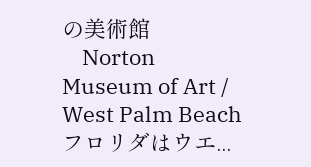の美術館
    Norton Museum of Art / West Palm Beach フロリダはウエ...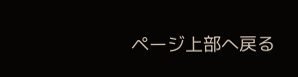ページ上部へ戻る